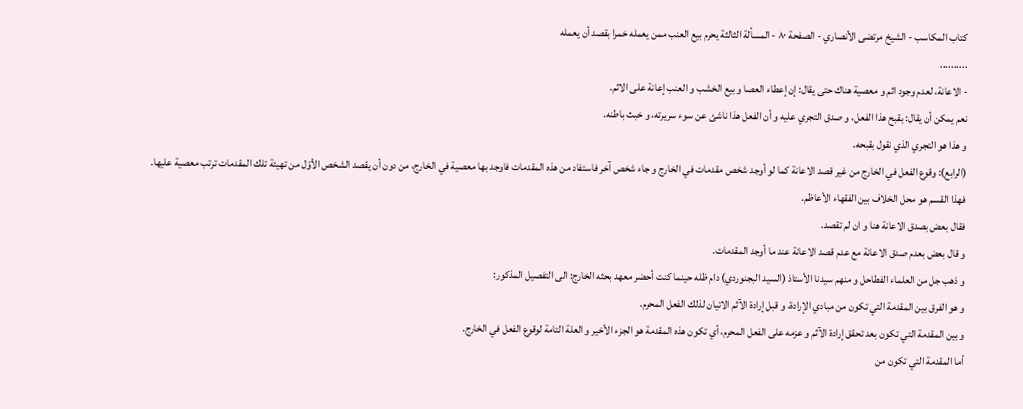كتاب المكاسب - الشيخ مرتضى الأنصاري - الصفحة ٨٠ - المسألة الثالثة يحرم بيع العنب ممن يعمله خمرا بقصد أن يعمله
..........
- الاعانة، لعدم وجود اثم و معصية هناك حتى يقال: إن إعطاء العصا و بيع الخشب و العنب إعانة على الاثم.
نعم يمكن أن يقال: بقبح هذا الفعل، و صدق التجري عليه و أن الفعل هذا ناشئ عن سوء سريرته، و خبث باطنه.
و هذا هو التجري الذي نقول بقبحه.
(الرابع): وقوع الفعل في الخارج من غير قصد الاعانة كما لو أوجد شخص مقدمات في الخارج و جاء شخص آخر فاستفاد من هذه المقدمات فاوجد بها معصية في الخارج، من دون أن يقصد الشخص الأوّل من تهيئة تلك المقدمات ترتب معصية عليها.
فهذا القسم هو محل الخلاف بين الفقهاء الأعاظم.
فقال بعض بصدق الاعانة هنا و ان لم تقصد.
و قال بعض بعدم صدق الاعانة مع عدم قصد الاعانة عند ما أوجد المقدمات.
و ذهب جل من العلماء الفطاحل و منهم سيدنا الأستاذ (السيد البجنوردي) دام ظله حينما كنت أحضر معهد بحثه الخارج: الى التفصيل المذكور:
و هو الفرق بين المقدمة التي تكون من مبادي الإرادة، و قبل إرادة الآثم الاتيان لذلك الفعل المحرم.
و بين المقدمة التي تكون بعد تحقق إرادة الآثم و عزمه على الفعل المحرم، أي تكون هذه المقدمة هو الجزء الأخير و العلة التامة لوقوع الفعل في الخارج.
أما المقدمة التي تكون من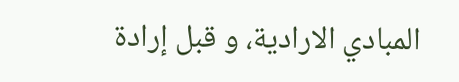المبادي الارادية، و قبل إرادة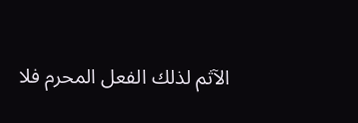الآثم لذلك الفعل المحرم فلا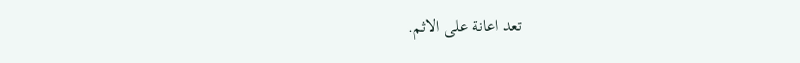تعد اعانة على الاثم.